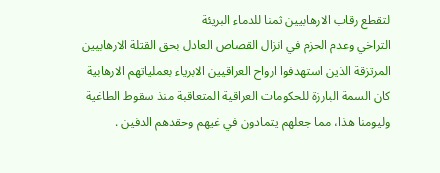لتقطع رقاب الارهابيين ثمنا للدماء البريئة
التراخي وعدم الحزم في انزال القصاص العادل بحق القتلة الارهابيين المرتزقة الذين استهدفوا ارواح العراقيين الابرياء بعملياتهم الارهابية كان السمة البارزة للحكومات العراقية المتعاقبة منذ سقوط الطاغية وليومنا هذا، مما جعلهم يتمادون في غيهم وحقدهم الدفين .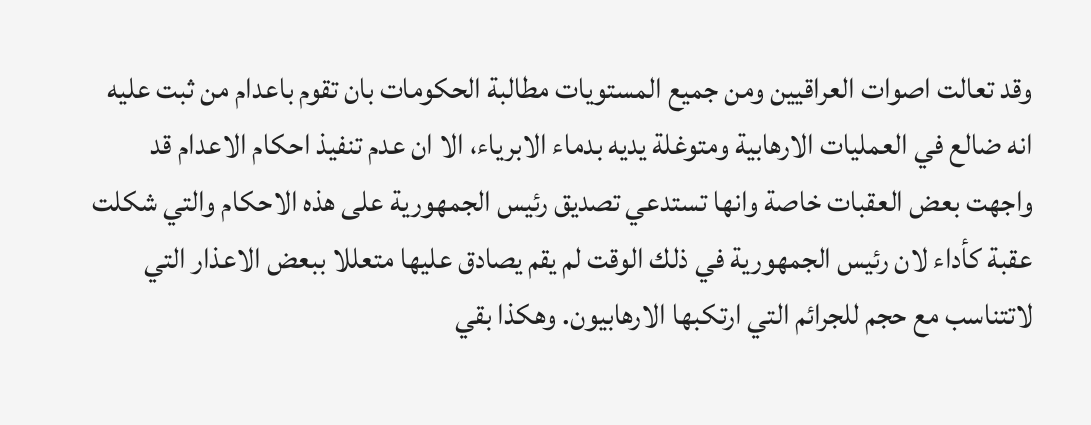وقد تعالت اصوات العراقيين ومن جميع المستويات مطالبة الحكومات بان تقوم باعدام من ثبت عليه انه ضالع في العمليات الارهابية ومتوغلة يديه بدماء الابرياء، الا ان عدم تنفيذ احكام الاعدام قد واجهت بعض العقبات خاصة وانها تستدعي تصديق رئيس الجمهورية على هذه الاحكام والتي شكلت عقبة كأداء لان رئيس الجمهورية في ذلك الوقت لم يقم يصادق عليها متعللا ببعض الاعذار التي لاتتناسب مع حجم للجرائم التي ارتكبها الارهابيون. وهكذا بقي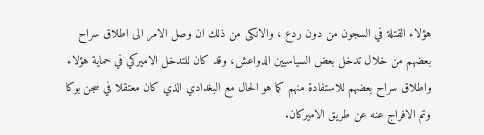هؤلاء القتلة في السجون من دون ردع ، والانكى من ذلك ان وصل الامر الى اطلاق سراح بعضهم من خلال تدخل بعض السياسيين الدواعش، وقد كان للتدخل الاميركي في حماية هؤلاء واطلاق سراح بعضهم للاستفادة منهم كما هو الحال مع البغدادي الذي كان معتقلا في سجن بوكا وتم الافراج عنه عن طريق الاميركان.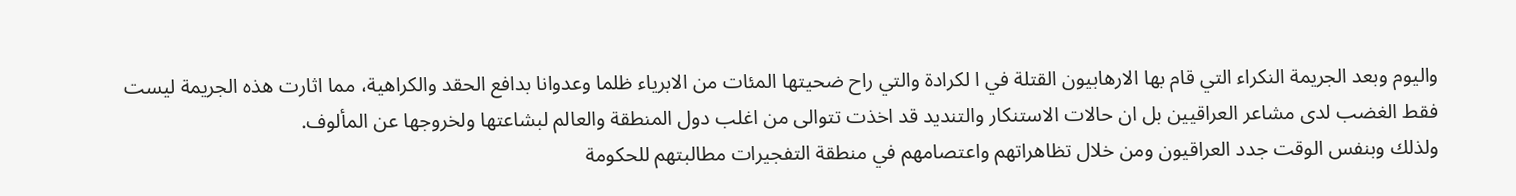واليوم وبعد الجريمة النكراء التي قام بها الارهابيون القتلة في ا لكرادة والتي راح ضحيتها المئات من الابرياء ظلما وعدوانا بدافع الحقد والكراهية، مما اثارت هذه الجريمة ليست فقط الغضب لدى مشاعر العراقيين بل ان حالات الاستنكار والتنديد قد اخذت تتوالى من اغلب دول المنطقة والعالم لبشاعتها ولخروجها عن المألوف.
ولذلك وبنفس الوقت جدد العراقيون ومن خلال تظاهراتهم واعتصامهم في منطقة التفجيرات مطالبتهم للحكومة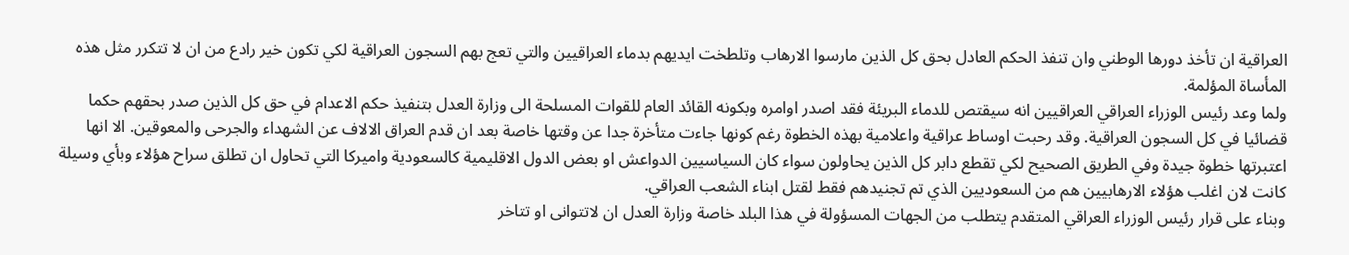العراقية ان تأخذ دورها الوطني وان تنفذ الحكم العادل بحق كل الذين مارسوا الارهاب وتلطخت ايديهم بدماء العراقيين والتي تعج بهم السجون العراقية لكي تكون خير رادع من ان لا تتكرر مثل هذه المأساة المؤلمة.
ولما وعد رئيس الوزراء العراقي العراقيين انه سيقتص للدماء البريئة فقد اصدر اوامره وبكونه القائد العام للقوات المسلحة الى وزارة العدل بتنفيذ حكم الاعدام في حق كل الذين صدر بحقهم حكما قضائيا في كل السجون العراقية. وقد رحبت اوساط عراقية واعلامية بهذه الخطوة رغم كونها جاءت متأخرة جدا عن وقتها خاصة بعد ان قدم العراق الالاف عن الشهداء والجرحى والمعوقين. الا انها اعتبرتها خطوة جيدة وفي الطريق الصحيح لكي تقطع دابر كل الذين يحاولون سواء كان السياسيين الدواعش او بعض الدول الاقليمية كالسعودية واميركا التي تحاول ان تطلق سراح هؤلاء وبأي وسيلة كانت لان اغلب هؤلاء الارهابيين هم من السعوديين الذي تم تجنيدهم فقط لقتل ابناء الشعب العراقي.
وبناء على قرار رئيس الوزراء العراقي المتقدم يتطلب من الجهات المسؤولة في هذا البلد خاصة وزارة العدل ان لاتتوانى او تتاخر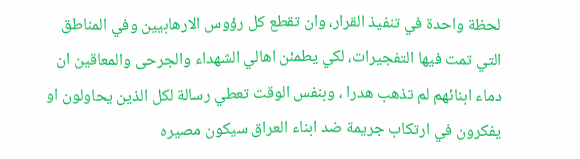لحظة واحدة في تنفيذ القرار، وان تقطع كل رؤوس الارهابيين وفي المناطق التي تمت فيها التفجيرات، لكي يطمئن اهالي الشهداء والجرحى والمعاقين ان دماء ابنائهم لم تذهب هدرا ، وبنفس الوقت تعطي رسالة لكل الذين يحاولون او يفكرون في ارتكاب جريمة ضد ابناء العراق سيكون مصيره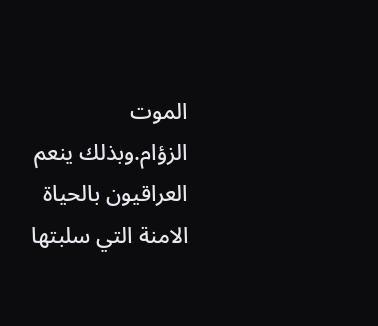الموت الزؤام.وبذلك ينعم العراقيون بالحياة الامنة التي سلبتها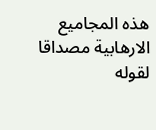هذه المجاميع الارهابية مصداقا لقوله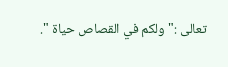تعالى :" ولكم في القصاص حياة ".